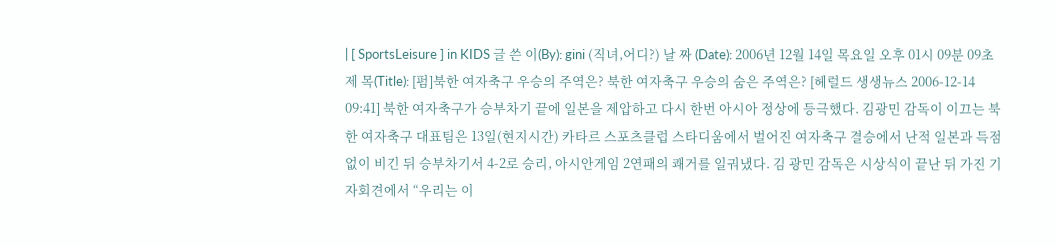| [ SportsLeisure ] in KIDS 글 쓴 이(By): gini (직녀,어디?) 날 짜 (Date): 2006년 12월 14일 목요일 오후 01시 09분 09초 제 목(Title): [펌]북한 여자축구 우승의 주역은? 북한 여자축구 우승의 숨은 주역은? [헤럴드 생생뉴스 2006-12-14 09:41] 북한 여자축구가 승부차기 끝에 일본을 제압하고 다시 한번 아시아 정상에 등극했다. 김광민 감독이 이끄는 북한 여자축구 대표팀은 13일(현지시간) 카타르 스포츠클럽 스타디움에서 벌어진 여자축구 결승에서 난적 일본과 득점없이 비긴 뒤 승부차기서 4-2로 승리, 아시안게임 2연패의 쾌거를 일궈냈다. 김 광민 감독은 시상식이 끝난 뒤 가진 기자회견에서 “우리는 이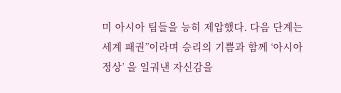미 아시아 팀들을 능히 제압했다. 다음 단계는 세계 패권”이라며 승리의 기쁨과 함께 ‘아시아 정상’ 을 일궈낸 자신감을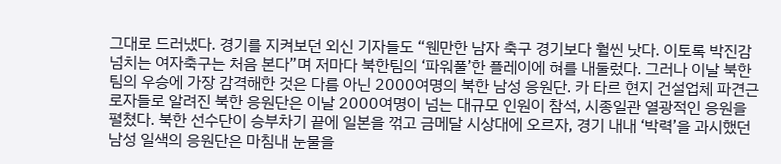그대로 드러냈다. 경기를 지켜보던 외신 기자들도 “웬만한 남자 축구 경기보다 훨씬 낫다. 이토록 박진감 넘치는 여자축구는 처음 본다”며 저마다 북한팀의 ‘파워풀’한 플레이에 혀를 내둘렀다. 그러나 이날 북한팀의 우승에 가장 감격해한 것은 다름 아닌 2000여명의 북한 남성 응원단. 카 타르 현지 건설업체 파견근로자들로 알려진 북한 응원단은 이날 2000여명이 넘는 대규모 인원이 참석, 시종일관 열광적인 응원을 펼쳤다. 북한 선수단이 승부차기 끝에 일본을 꺾고 금메달 시상대에 오르자, 경기 내내 ‘박력’을 과시했던 남성 일색의 응원단은 마침내 눈물을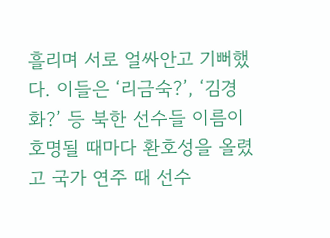흘리며 서로 얼싸안고 기뻐했다. 이들은 ‘리금숙?’, ‘김경화?’ 등 북한 선수들 이름이 호명될 때마다 환호성을 올렸고 국가 연주 때 선수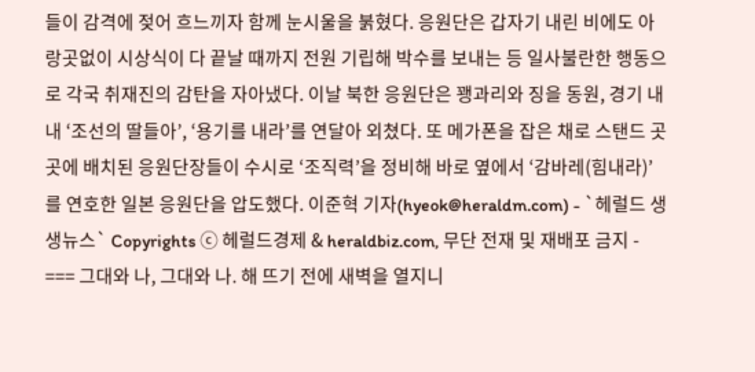들이 감격에 젖어 흐느끼자 함께 눈시울을 붉혔다. 응원단은 갑자기 내린 비에도 아랑곳없이 시상식이 다 끝날 때까지 전원 기립해 박수를 보내는 등 일사불란한 행동으로 각국 취재진의 감탄을 자아냈다. 이날 북한 응원단은 꽹과리와 징을 동원, 경기 내내 ‘조선의 딸들아’, ‘용기를 내라’를 연달아 외쳤다. 또 메가폰을 잡은 채로 스탠드 곳곳에 배치된 응원단장들이 수시로 ‘조직력’을 정비해 바로 옆에서 ‘감바레(힘내라)’를 연호한 일본 응원단을 압도했다. 이준혁 기자(hyeok@heraldm.com) - `헤럴드 생생뉴스` Copyrights ⓒ 헤럴드경제 & heraldbiz.com, 무단 전재 및 재배포 금지 - === 그대와 나, 그대와 나. 해 뜨기 전에 새벽을 열지니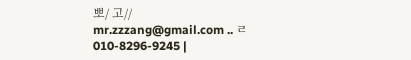뽀/ 고// mr.zzzang@gmail.com .. ㄹ 010-8296-9245 |